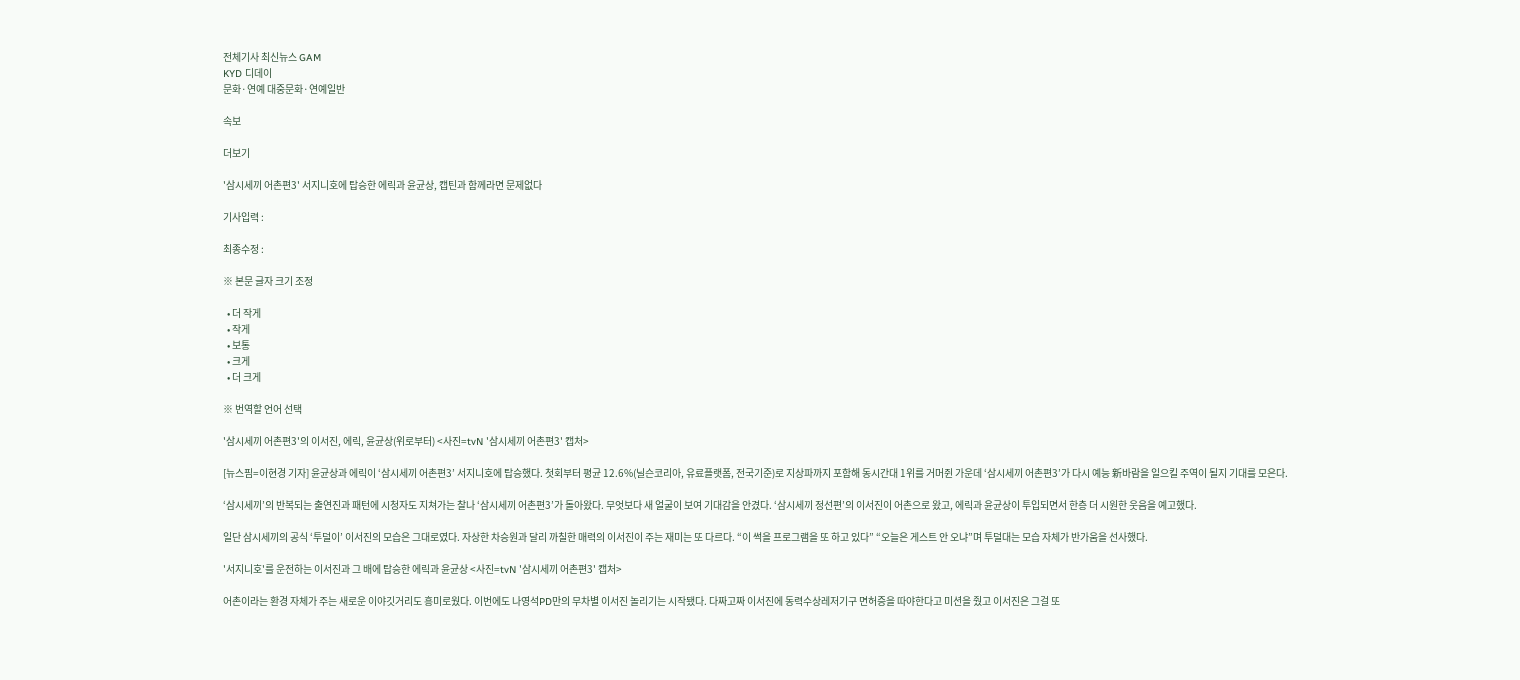전체기사 최신뉴스 GAM
KYD 디데이
문화·연예 대중문화·연예일반

속보

더보기

'삼시세끼 어촌편3' 서지니호에 탑승한 에릭과 윤균상, 캡틴과 함께라면 문제없다

기사입력 :

최종수정 :

※ 본문 글자 크기 조정

  • 더 작게
  • 작게
  • 보통
  • 크게
  • 더 크게

※ 번역할 언어 선택

'삼시세끼 어촌편3'의 이서진, 에릭, 윤균상(위로부터) <사진=tvN '삼시세끼 어촌편3' 캡처>

[뉴스핌=이현경 기자] 윤균상과 에릭이 ‘삼시세끼 어촌편3’ 서지니호에 탑승했다. 첫회부터 평균 12.6%(닐슨코리아, 유료플랫폼, 전국기준)로 지상파까지 포함해 동시간대 1위를 거머쥔 가운데 ‘삼시세끼 어촌편3’가 다시 예능 新바람을 일으킬 주역이 될지 기대를 모은다.

‘삼시세끼’의 반복되는 출연진과 패턴에 시청자도 지쳐가는 찰나 ‘삼시세끼 어촌편3’가 돌아왔다. 무엇보다 새 얼굴이 보여 기대감을 안겼다. ‘삼시세끼 정선편’의 이서진이 어촌으로 왔고, 에릭과 윤균상이 투입되면서 한층 더 시원한 웃음을 예고했다.

일단 삼시세끼의 공식 ‘투덜이’ 이서진의 모습은 그대로였다. 자상한 차승원과 달리 까칠한 매력의 이서진이 주는 재미는 또 다르다. “이 썩을 프로그램을 또 하고 있다” “오늘은 게스트 안 오냐”며 투덜대는 모습 자체가 반가움을 선사했다.

'서지니호'를 운전하는 이서진과 그 배에 탑승한 에릭과 윤균상 <사진=tvN '삼시세끼 어촌편3' 캡처>

어촌이라는 환경 자체가 주는 새로운 이야깃거리도 흥미로웠다. 이번에도 나영석PD만의 무차별 이서진 놀리기는 시작됐다. 다짜고짜 이서진에 동력수상레저기구 면허증을 따야한다고 미션을 줬고 이서진은 그걸 또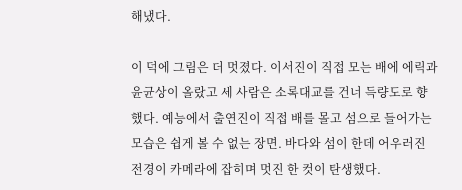해냈다.

이 덕에 그림은 더 멋졌다. 이서진이 직접 모는 배에 에릭과 윤균상이 올랐고 세 사람은 소록대교를 건너 득량도로 향했다. 예능에서 출연진이 직접 배를 몰고 섬으로 들어가는 모습은 쉽게 볼 수 없는 장면. 바다와 섬이 한데 어우러진 전경이 카메라에 잡히며 멋진 한 컷이 탄생했다.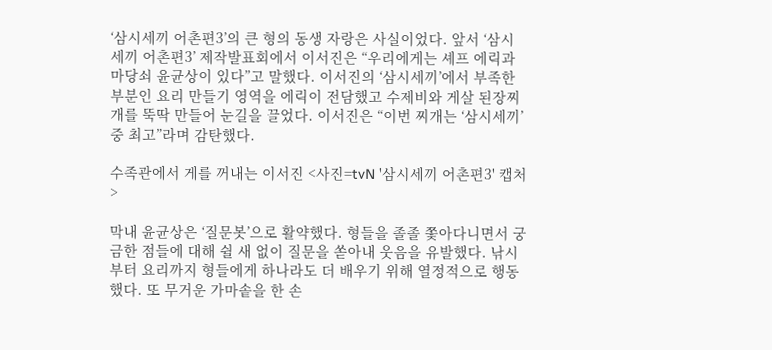‘삼시세끼 어촌편3’의 큰 형의 동생 자랑은 사실이었다. 앞서 ‘삼시세끼 어촌편3’ 제작발표회에서 이서진은 “우리에게는 셰프 에릭과 마당쇠 윤균상이 있다”고 말했다. 이서진의 ‘삼시세끼’에서 부족한 부분인 요리 만들기 영역을 에릭이 전담했고 수제비와 게살 된장찌개를 뚝딱 만들어 눈길을 끌었다. 이서진은 “이번 찌개는 ‘삼시세끼’ 중 최고”라며 감탄했다.

수족관에서 게를 꺼내는 이서진 <사진=tvN '삼시세끼 어촌편3' 캡처>

막내 윤균상은 ‘질문봇’으로 활약했다. 형들을 졸졸 쫓아다니면서 궁금한 점들에 대해 쉴 새 없이 질문을 쏟아내 웃음을 유발했다. 낚시부터 요리까지 형들에게 하나라도 더 배우기 위해 열정적으로 행동했다. 또 무거운 가마솥을 한 손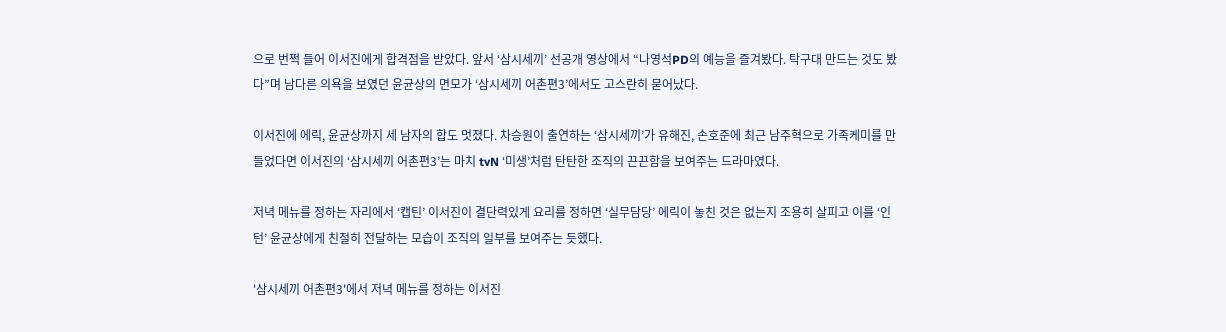으로 번쩍 들어 이서진에게 합격점을 받았다. 앞서 ‘삼시세끼’ 선공개 영상에서 “나영석PD의 예능을 즐겨봤다. 탁구대 만드는 것도 봤다”며 남다른 의욕을 보였던 윤균상의 면모가 ‘삼시세끼 어촌편3’에서도 고스란히 묻어났다.

이서진에 에릭, 윤균상까지 세 남자의 합도 멋졌다. 차승원이 출연하는 ‘삼시세끼’가 유해진, 손호준에 최근 남주혁으로 가족케미를 만들었다면 이서진의 ‘삼시세끼 어촌편3’는 마치 tvN ‘미생’처럼 탄탄한 조직의 끈끈함을 보여주는 드라마였다.

저녁 메뉴를 정하는 자리에서 ‘캡틴’ 이서진이 결단력있게 요리를 정하면 ‘실무담당’ 에릭이 놓친 것은 없는지 조용히 살피고 이를 ‘인턴’ 윤균상에게 친절히 전달하는 모습이 조직의 일부를 보여주는 듯했다.

'삼시세끼 어촌편3'에서 저녁 메뉴를 정하는 이서진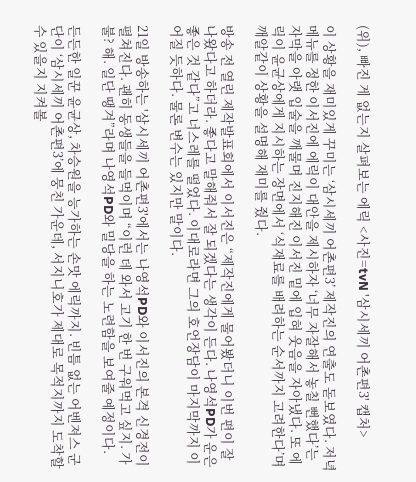(위), 빠진 게 없는지 살펴보는 에릭 <사진=tvN '삼시세끼 어촌편3' 캡처>

이 상황을 재미있게 꾸미는 ‘삼시세끼 어촌편3’ 제작진의 연출도 돋보였다. 저녁 메뉴를 정한 이서진에 에릭이 대안을 제시하자 ‘너무 자잘해서 놓칠 뻔했다’는 자막을 아랫 입술을 깨물며 진지해진 이서진 밑에 입혀 웃음을 자아냈다. 또 에릭이 윤균상에게 지시하는 장면에서 ‘식재료를 배려하는 순서까지 고려한다’며 깨알같이 상황을 설명해 재미를 줬다.

방송 전 열린 제작발표회에서 이서진은 “제작진에게 물어봤더니 이번 편이 잘 나왔다고 하더라. 좋다고 말해줘서 잘 되겠다는 생각이 든다. 나영석PD가 운은 좋은 것 같다”고 너스레를 떨었다. 이대로라면 그의 호언장담이 마지막까지 이어질 듯하다. 물론 변수는 있지만 말이다.

21일 방송하는 '삼시세끼 어촌편3'에서는 나영석PD와 이서진의 본격 신경전이 펼쳐진다. 괜히 동생들을 들먹이며 “이런 데 와서 고기 한 번 구워먹고 싶지. 가불? 해. 일단 땡겨”라며 나영석PD와 밀당을 하는 노련함을 보여줄 예정이다.

든든한 일꾼 윤균상, 차승원을 능가하는 손맛 에릭까지. 빈틈 없는 어벤져스 군단이 ‘삼시세끼 어촌편3’에 뭉친 가운데, 서지니호가 제대로 목적지까지 도착할 수 있을지 지켜볼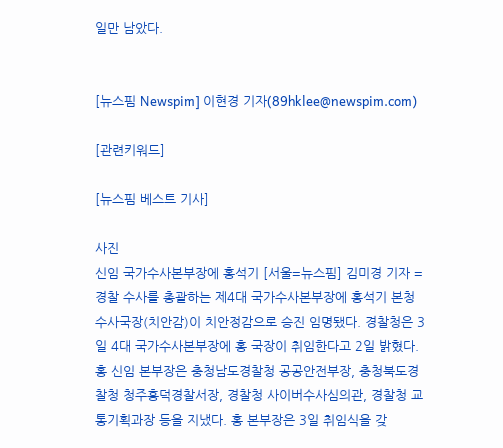일만 남았다.


[뉴스핌 Newspim] 이현경 기자(89hklee@newspim.com)

[관련키워드]

[뉴스핌 베스트 기사]

사진
신임 국가수사본부장에 홍석기 [서울=뉴스핌] 김미경 기자 = 경찰 수사를 총괄하는 제4대 국가수사본부장에 홍석기 본청 수사국장(치안감)이 치안정감으로 승진 임명됐다. 경찰청은 3일 4대 국가수사본부장에 홍 국장이 취임한다고 2일 밝혔다. 홍 신임 본부장은 충청남도경찰청 공공안전부장, 충청북도경찰청 청주흥덕경찰서장, 경찰청 사이버수사심의관, 경찰청 교통기획과장 등을 지냈다. 홍 본부장은 3일 취임식을 갖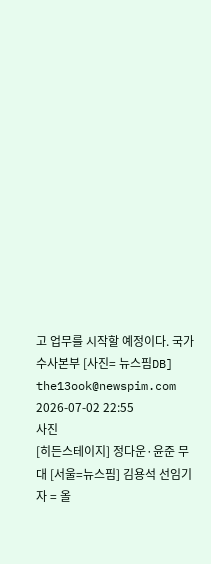고 업무를 시작할 예정이다. 국가수사본부 [사진= 뉴스핌DB] the13ook@newspim.com 2026-07-02 22:55
사진
[히든스테이지] 정다운·윤준 무대 [서울=뉴스핌] 김용석 선임기자 = 올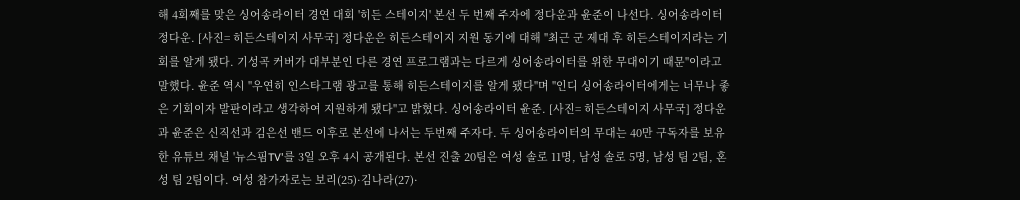해 4회째를 맞은 싱어송라이터 경연 대회 '히든 스테이지' 본선 두 번째 주자에 정다운과 윤준이 나선다. 싱어송라이터 정다운. [사진= 히든스테이지 사무국] 정다운은 히든스테이지 지원 동기에 대해 "최근 군 제대 후 히든스테이지라는 기회를 알게 됐다. 기성곡 커버가 대부분인 다른 경연 프로그램과는 다르게 싱어송라이터를 위한 무대이기 때문"이라고 말했다. 윤준 역시 "우연히 인스타그램 광고를 통해 히든스테이지를 알게 됐다"며 "인디 싱어송라이터에게는 너무나 좋은 기회이자 발판이라고 생각하여 지원하게 됐다"고 밝혔다. 싱어송라이터 윤준. [사진= 히든스테이지 사무국] 정다운과 윤준은 신직선과 김은선 밴드 이후로 본선에 나서는 두번째 주자다. 두 싱어송라이터의 무대는 40만 구독자를 보유한 유튜브 채널 '뉴스핌TV'를 3일 오후 4시 공개된다. 본선 진출 20팀은 여성 솔로 11명, 남성 솔로 5명, 남성 팀 2팀, 혼성 팀 2팀이다. 여성 참가자로는 보리(25)·김나라(27)·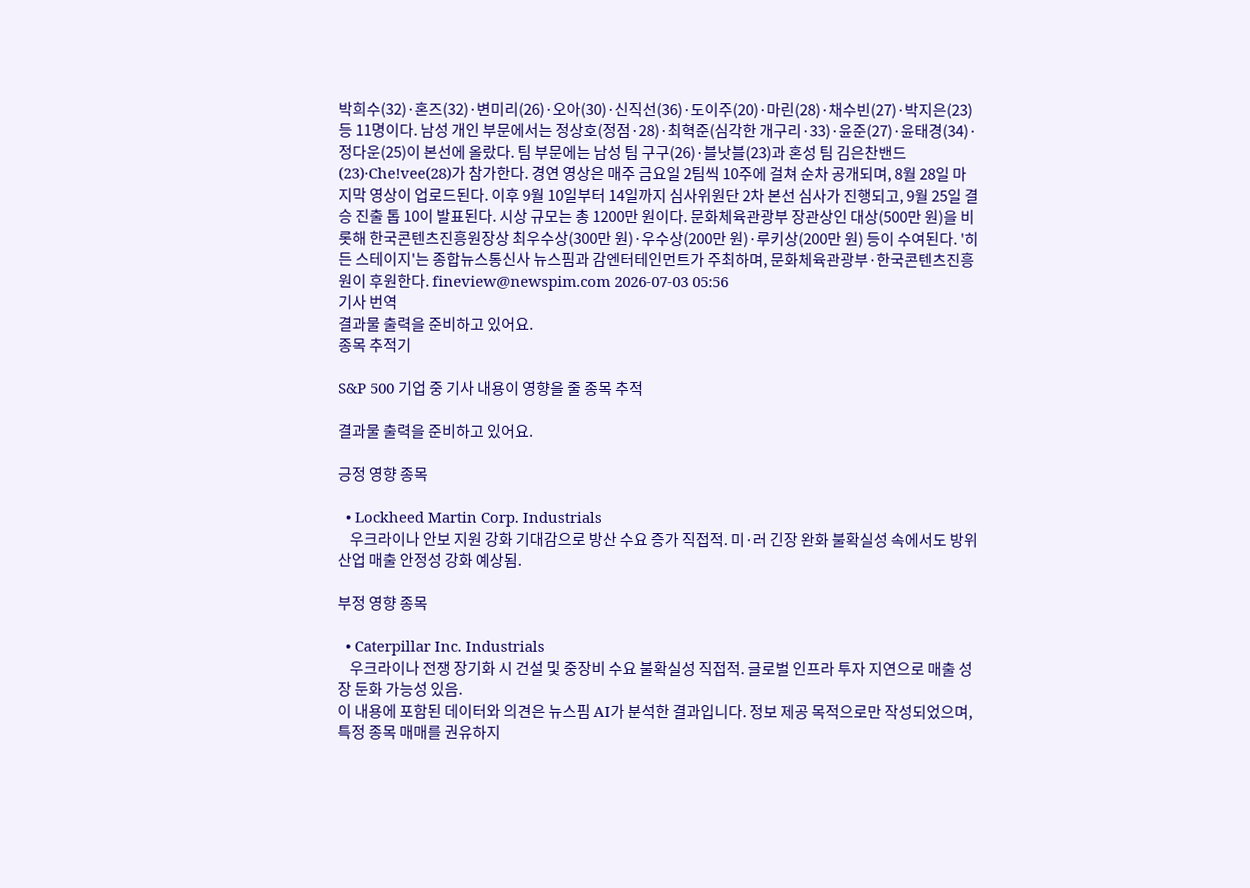박희수(32)·혼즈(32)·변미리(26)·오아(30)·신직선(36)·도이주(20)·마린(28)·채수빈(27)·박지은(23) 등 11명이다. 남성 개인 부문에서는 정상호(정점·28)·최혁준(심각한 개구리·33)·윤준(27)·윤태경(34)·정다운(25)이 본선에 올랐다. 팀 부문에는 남성 팀 구구(26)·블낫블(23)과 혼성 팀 김은찬밴드(23)·Che!vee(28)가 참가한다. 경연 영상은 매주 금요일 2팀씩 10주에 걸쳐 순차 공개되며, 8월 28일 마지막 영상이 업로드된다. 이후 9월 10일부터 14일까지 심사위원단 2차 본선 심사가 진행되고, 9월 25일 결승 진출 톱 10이 발표된다. 시상 규모는 총 1200만 원이다. 문화체육관광부 장관상인 대상(500만 원)을 비롯해 한국콘텐츠진흥원장상 최우수상(300만 원)·우수상(200만 원)·루키상(200만 원) 등이 수여된다. '히든 스테이지'는 종합뉴스통신사 뉴스핌과 감엔터테인먼트가 주최하며, 문화체육관광부·한국콘텐츠진흥원이 후원한다. fineview@newspim.com 2026-07-03 05:56
기사 번역
결과물 출력을 준비하고 있어요.
종목 추적기

S&P 500 기업 중 기사 내용이 영향을 줄 종목 추적

결과물 출력을 준비하고 있어요.

긍정 영향 종목

  • Lockheed Martin Corp. Industrials
    우크라이나 안보 지원 강화 기대감으로 방산 수요 증가 직접적. 미·러 긴장 완화 불확실성 속에서도 방위산업 매출 안정성 강화 예상됨.

부정 영향 종목

  • Caterpillar Inc. Industrials
    우크라이나 전쟁 장기화 시 건설 및 중장비 수요 불확실성 직접적. 글로벌 인프라 투자 지연으로 매출 성장 둔화 가능성 있음.
이 내용에 포함된 데이터와 의견은 뉴스핌 AI가 분석한 결과입니다. 정보 제공 목적으로만 작성되었으며, 특정 종목 매매를 권유하지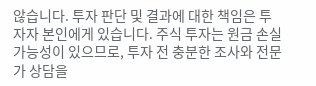않습니다. 투자 판단 및 결과에 대한 책임은 투자자 본인에게 있습니다. 주식 투자는 원금 손실 가능성이 있으므로, 투자 전 충분한 조사와 전문가 상담을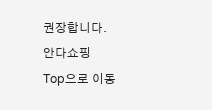권장합니다.
안다쇼핑
Top으로 이동